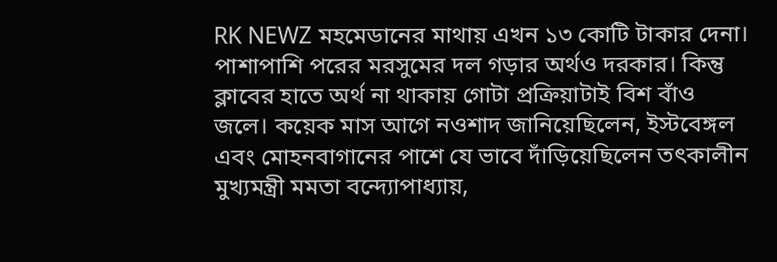RK NEWZ মহমেডানের মাথায় এখন ১৩ কোটি টাকার দেনা। পাশাপাশি পরের মরসুমের দল গড়ার অর্থও দরকার। কিন্তু ক্লাবের হাতে অর্থ না থাকায় গোটা প্রক্রিয়াটাই বিশ বাঁও জলে। কয়েক মাস আগে নওশাদ জানিয়েছিলেন, ইস্টবেঙ্গল এবং মোহনবাগানের পাশে যে ভাবে দাঁড়িয়েছিলেন তৎকালীন মুখ্যমন্ত্রী মমতা বন্দ্যোপাধ্যায়,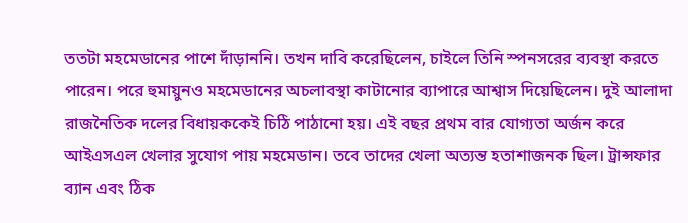ততটা মহমেডানের পাশে দাঁড়াননি। তখন দাবি করেছিলেন, চাইলে তিনি স্পনসরের ব্যবস্থা করতে পারেন। পরে হুমায়ুনও মহমেডানের অচলাবস্থা কাটানোর ব্যাপারে আশ্বাস দিয়েছিলেন। দুই আলাদা রাজনৈতিক দলের বিধায়ককেই চিঠি পাঠানো হয়। এই বছর প্রথম বার যোগ্যতা অর্জন করে আইএসএল খেলার সুযোগ পায় মহমেডান। তবে তাদের খেলা অত্যন্ত হতাশাজনক ছিল। ট্রান্সফার ব্যান এবং ঠিক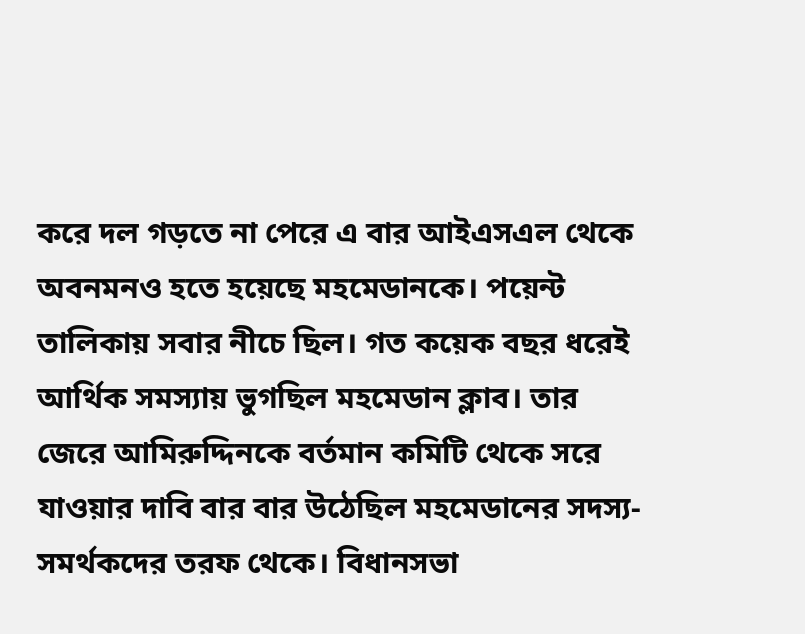করে দল গড়তে না পেরে এ বার আইএসএল থেকে অবনমনও হতে হয়েছে মহমেডানকে। পয়েন্ট তালিকায় সবার নীচে ছিল। গত কয়েক বছর ধরেই আর্থিক সমস্যায় ভুগছিল মহমেডান ক্লাব। তার জেরে আমিরুদ্দিনকে বর্তমান কমিটি থেকে সরে যাওয়ার দাবি বার বার উঠেছিল মহমেডানের সদস্য-সমর্থকদের তরফ থেকে। বিধানসভা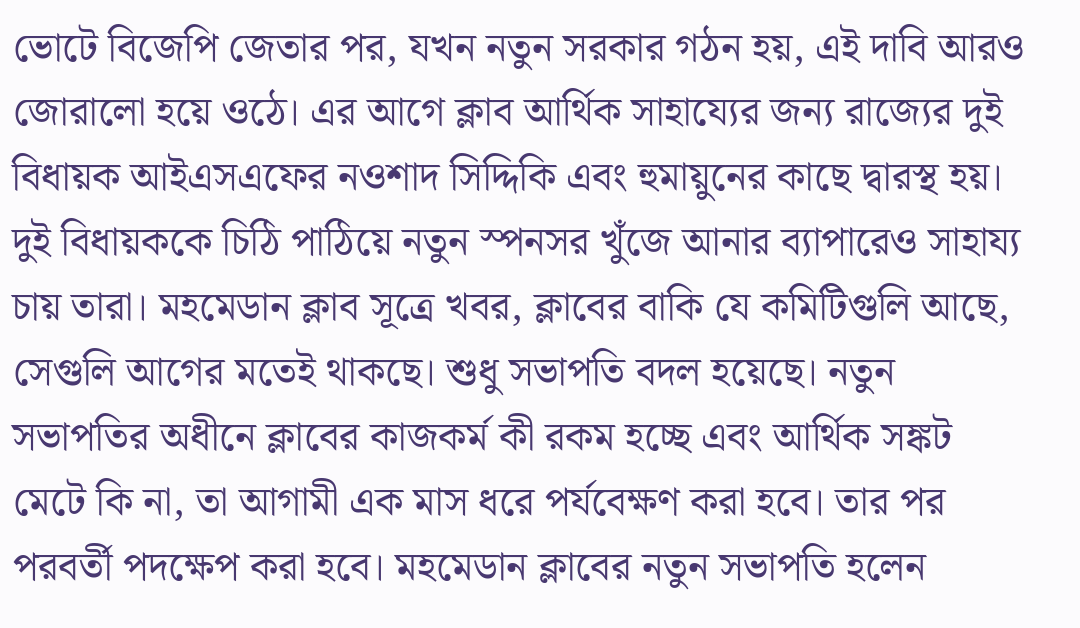ভোটে বিজেপি জেতার পর, যখন নতুন সরকার গঠন হয়, এই দাবি আরও জোরালো হয়ে ওঠে। এর আগে ক্লাব আর্থিক সাহায্যের জন্য রাজ্যের দুই বিধায়ক আইএসএফের নওশাদ সিদ্দিকি এবং হুমায়ুনের কাছে দ্বারস্থ হয়। দুই বিধায়ককে চিঠি পাঠিয়ে নতুন স্পনসর খুঁজে আনার ব্যাপারেও সাহায্য চায় তারা। মহমেডান ক্লাব সূত্রে খবর, ক্লাবের বাকি যে কমিটিগুলি আছে, সেগুলি আগের মতেই থাকছে। শুধু সভাপতি বদল হয়েছে। নতুন সভাপতির অধীনে ক্লাবের কাজকর্ম কী রকম হচ্ছে এবং আর্থিক সঙ্কট মেটে কি না, তা আগামী এক মাস ধরে পর্যবেক্ষণ করা হবে। তার পর পরবর্তী পদক্ষেপ করা হবে। মহমেডান ক্লাবের নতুন সভাপতি হলেন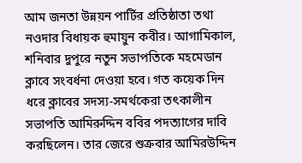আম জনতা উন্নয়ন পার্টির প্রতিষ্ঠাতা তথা নওদার বিধায়ক হুমায়ুন কবীর। আগামিকাল, শনিবার দুপুরে নতুন সভাপতিকে মহমেডান ক্লাবে সংবর্ধনা দেওয়া হবে। গত কয়েক দিন ধরে ক্লাবের সদস্য-সমর্থকেরা তৎকালীন সভাপতি আমিরুদ্দিন ববির পদত্যাগের দাবি করছিলেন। তার জেরে শুক্রবার আমিরউদ্দিন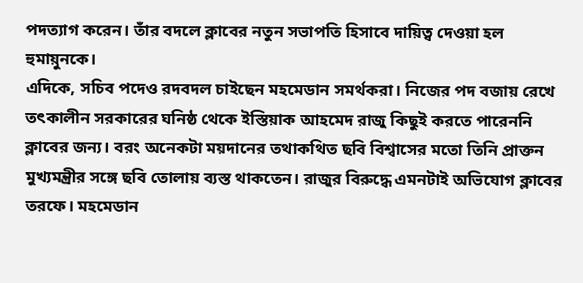পদত্যাগ করেন। তাঁর বদলে ক্লাবের নতুন সভাপতি হিসাবে দায়িত্ব দেওয়া হল হুমায়ুনকে।
এদিকে, সচিব পদেও রদবদল চাইছেন মহমেডান সমর্থকরা। নিজের পদ বজায় রেখে তৎকালীন সরকারের ঘনিষ্ঠ থেকে ইস্তিয়াক আহমেদ রাজু কিছুই করতে পারেননি ক্লাবের জন্য। বরং অনেকটা ময়দানের তথাকথিত ছবি বিশ্বাসের মতো তিনি প্রাক্তন মুখ্যমন্ত্রীর সঙ্গে ছবি তোলায় ব্যস্ত থাকতেন। রাজুর বিরুদ্ধে এমনটাই অভিযোগ ক্লাবের তরফে। মহমেডান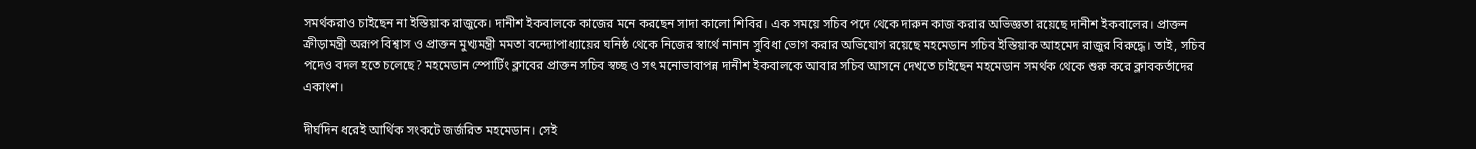সমর্থকরাও চাইছেন না ইস্তিয়াক রাজুকে। দানীশ ইকবালকে কাজের মনে করছেন সাদা কালো শিবির। এক সময়ে সচিব পদে থেকে দারুন কাজ করার অভিজ্ঞতা রয়েছে দানীশ ইকবালের। প্রাক্তন ক্রীড়ামন্ত্রী অরূপ বিশ্বাস ও প্রাক্তন মুখ্যমন্ত্রী মমতা বন্দ্যোপাধ্যায়ের ঘনিষ্ঠ থেকে নিজের স্বার্থে নানান সুবিধা ভোগ করার অভিযোগ রয়েছে মহমেডান সচিব ইস্তিয়াক আহমেদ রাজুর বিরুদ্ধে। তাই, সচিব পদেও বদল হতে চলেছে? মহমেডান স্পোর্টিং ক্লাবের প্রাক্তন সচিব স্বচ্ছ ও সৎ মনোভাবাপন্ন দানীশ ইকবালকে আবার সচিব আসনে দেখতে চাইছেন মহমেডান সমর্থক থেকে শুরু করে ক্লাবকর্তাদের একাংশ।

দীর্ঘদিন ধরেই আর্থিক সংকটে জর্জরিত মহমেডান। সেই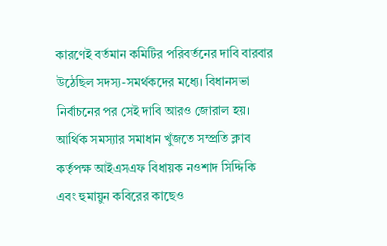কারণেই বর্তমান কমিটির পরিবর্তনের দাবি বারবার উঠেছিল সদস্য-সমর্থকদের মধ্যে। বিধানসভা নির্বাচনের পর সেই দাবি আরও জোরাল হয়। আর্থিক সমস্যার সমাধান খুঁজতে সম্প্রতি ক্লাব কর্তৃপক্ষ আইএসএফ বিধায়ক নওশাদ সিদ্দিকি এবং হুমায়ুন কবিরের কাছেও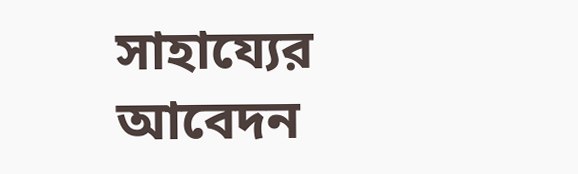সাহায্যের আবেদন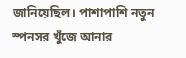জানিয়েছিল। পাশাপাশি নতুন স্পনসর খুঁজে আনার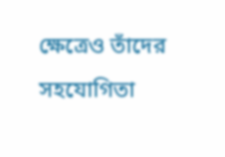ক্ষেত্রেও তাঁদের সহযোগিতা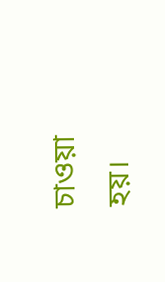চাওয়া হয়।